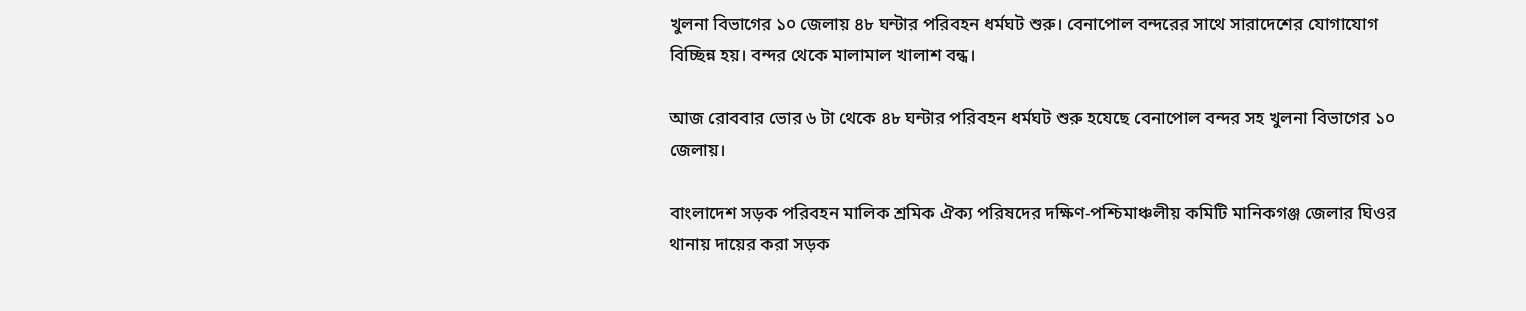খুলনা বিভাগের ১০ জেলায় ৪৮ ঘন্টার পরিবহন ধর্মঘট শুরু। বেনাপোল বন্দরের সাথে সারাদেশের যোগাযোগ বিচ্ছিন্ন হয়। বন্দর থেকে মালামাল খালাশ বন্ধ।

আজ রোববার ভোর ৬ টা থেকে ৪৮ ঘন্টার পরিবহন ধর্মঘট শুরু হযেছে বেনাপোল বন্দর সহ খুলনা বিভাগের ১০ জেলায়।

বাংলাদেশ সড়ক পরিবহন মালিক শ্রমিক ঐক্য পরিষদের দক্ষিণ-পশ্চিমাঞ্চলীয় কমিটি মানিকগঞ্জ জেলার ঘিওর থানায় দায়ের করা সড়ক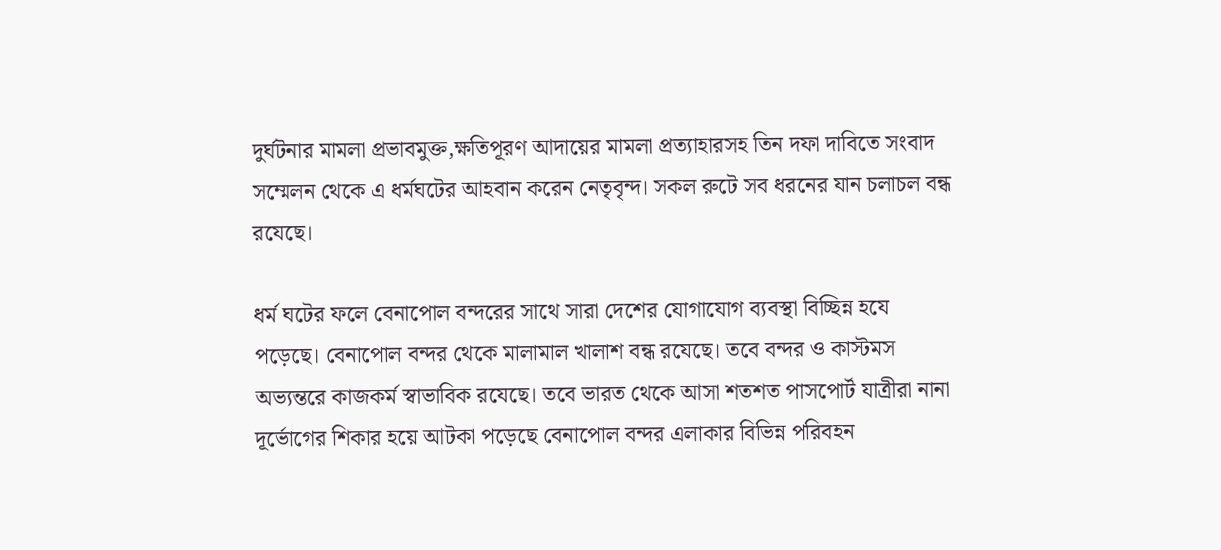দুর্ঘটনার মামলা প্রভাবমুক্ত,ক্ষতিপূরণ আদায়ের মামলা প্রত্যাহারসহ তিন দফা দাবিতে সংবাদ সম্মেলন থেকে এ ধর্মঘটের আহবান করেন নেতৃবৃন্দ। সকল রুটে সব ধরনের যান চলাচল বন্ধ রযেছে।

ধর্ম ঘটের ফলে বেনাপোল বন্দরের সাথে সারা দেশের যোগাযোগ ব্যবস্থা বিচ্ছিন্ন হযে পড়েছে। বেনাপোল বন্দর থেকে মালামাল খালাশ বন্ধ রযেছে। তবে বন্দর ও কাস্টমস অভ্যন্তরে কাজকর্ম স্বাভাবিক রযেছে। তবে ভারত থেকে আসা শতশত পাসপোর্ট যাত্রীরা নানা দূর্ভোগের শিকার হয়ে আটকা পড়েছে বেনাপোল বন্দর এলাকার বিভিন্ন পরিবহন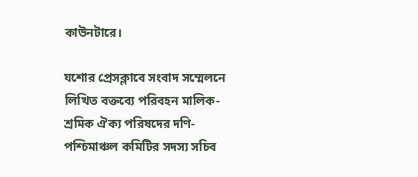কাউনটারে।

যশোর প্রেসক্লাবে সংবাদ সম্মেলনে লিখিত বক্তব্যে পরিবহন মালিক-শ্রমিক ঐক্য পরিষদের দণি-পশ্চিমাঞ্চল কমিটির সদস্য সচিব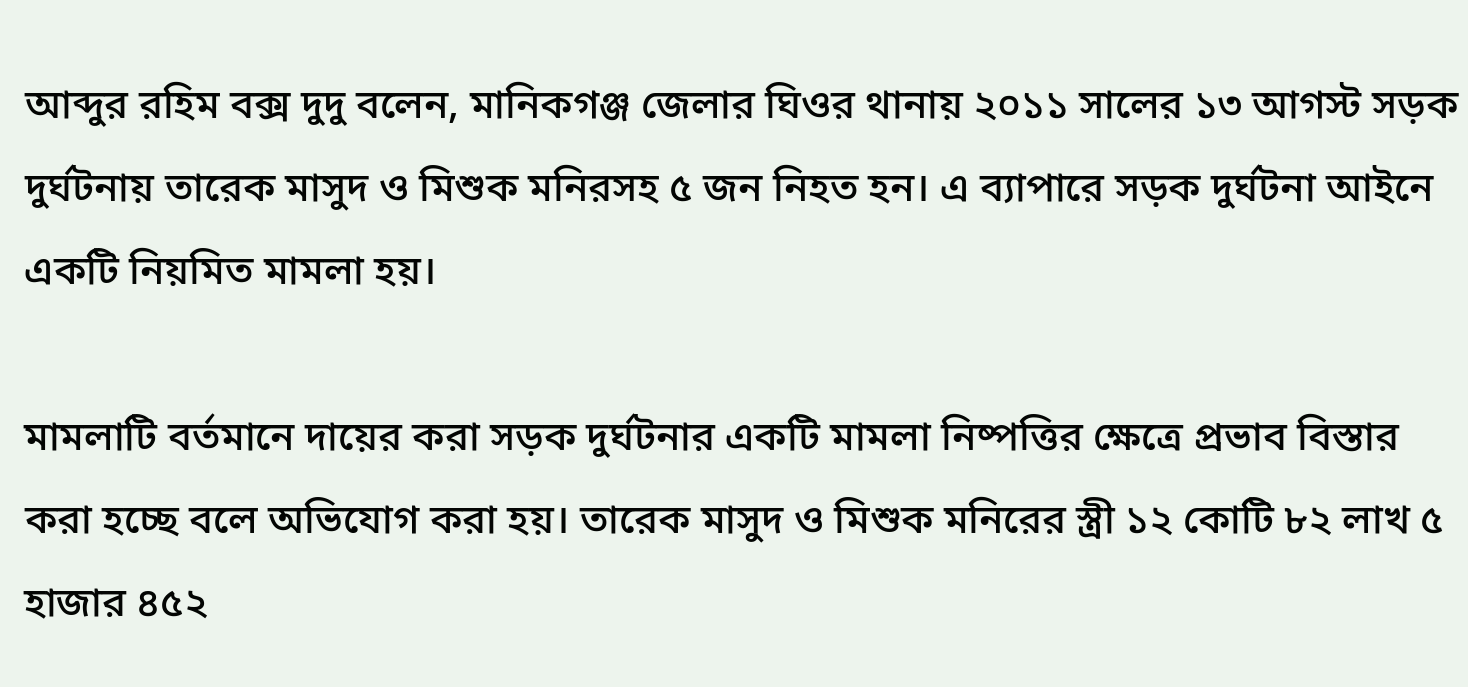আব্দুর রহিম বক্স দুদু বলেন, মানিকগঞ্জ জেলার ঘিওর থানায় ২০১১ সালের ১৩ আগস্ট সড়ক দুর্ঘটনায় তারেক মাসুদ ও মিশুক মনিরসহ ৫ জন নিহত হন। এ ব্যাপারে সড়ক দুর্ঘটনা আইনে একটি নিয়মিত মামলা হয়।

মামলাটি বর্তমানে দায়ের করা সড়ক দুর্ঘটনার একটি মামলা নিষ্পত্তির ক্ষেত্রে প্রভাব বিস্তার করা হচ্ছে বলে অভিযোগ করা হয়। তারেক মাসুদ ও মিশুক মনিরের স্ত্রী ১২ কোটি ৮২ লাখ ৫ হাজার ৪৫২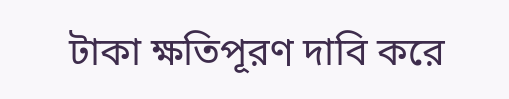টাকা ক্ষতিপূরণ দাবি করে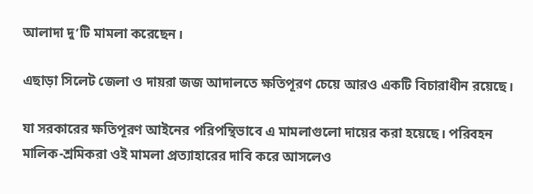আলাদা দু’টি মামলা করেছেন।

এছাড়া সিলেট জেলা ও দায়রা জজ আদালতে ক্ষতিপূরণ চেয়ে আরও একটি বিচারাধীন রয়েছে।

যা সরকারের ক্ষতিপূরণ আইনের পরিপন্থিভাবে এ মামলাগুলো দায়ের করা হয়েছে। পরিবহন মালিক-শ্রমিকরা ওই মামলা প্রত্যাহারের দাবি করে আসলেও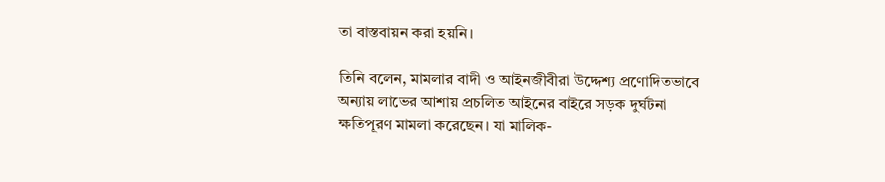তা বাস্তবায়ন করা হয়নি।

তিনি বলেন, মামলার বাদী ও আইনজীবীরা উদ্দেশ্য প্রণোদিতভাবে অন্যায় লাভের আশায় প্রচলিত আইনের বাইরে সড়ক দুর্ঘটনা ক্ষতিপূরণ মামলা করেছেন। যা মালিক-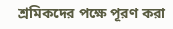শ্রমিকদের পক্ষে পূরণ করা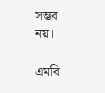সম্ভব নয়।

এমবি